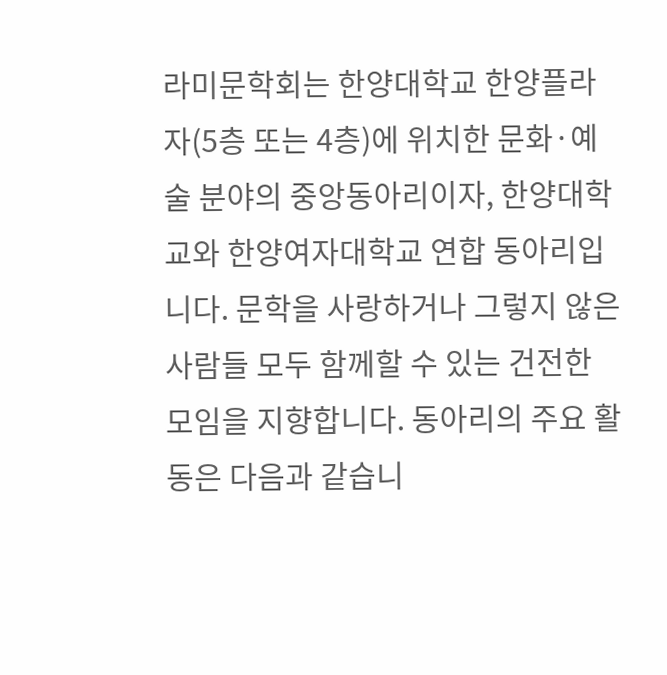라미문학회는 한양대학교 한양플라자(5층 또는 4층)에 위치한 문화·예술 분야의 중앙동아리이자, 한양대학교와 한양여자대학교 연합 동아리입니다. 문학을 사랑하거나 그렇지 않은 사람들 모두 함께할 수 있는 건전한 모임을 지향합니다. 동아리의 주요 활동은 다음과 같습니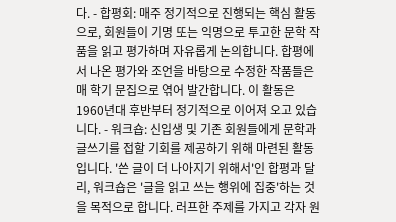다. - 합평회: 매주 정기적으로 진행되는 핵심 활동으로, 회원들이 기명 또는 익명으로 투고한 문학 작품을 읽고 평가하며 자유롭게 논의합니다. 합평에서 나온 평가와 조언을 바탕으로 수정한 작품들은 매 학기 문집으로 엮어 발간합니다. 이 활동은 1960년대 후반부터 정기적으로 이어져 오고 있습니다. - 워크숍: 신입생 및 기존 회원들에게 문학과 글쓰기를 접할 기회를 제공하기 위해 마련된 활동입니다. '쓴 글이 더 나아지기 위해서'인 합평과 달리, 워크숍은 '글을 읽고 쓰는 행위에 집중'하는 것을 목적으로 합니다. 러프한 주제를 가지고 각자 원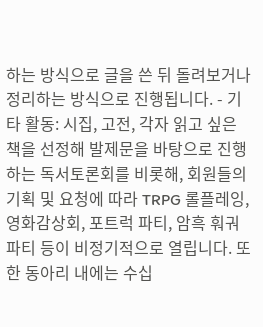하는 방식으로 글을 쓴 뒤 돌려보거나 정리하는 방식으로 진행됩니다. - 기타 활동: 시집, 고전, 각자 읽고 싶은 책을 선정해 발제문을 바탕으로 진행하는 독서토론회를 비롯해, 회원들의 기획 및 요청에 따라 TRPG 롤플레잉, 영화감상회, 포트럭 파티, 암흑 훠궈 파티 등이 비정기적으로 열립니다. 또한 동아리 내에는 수십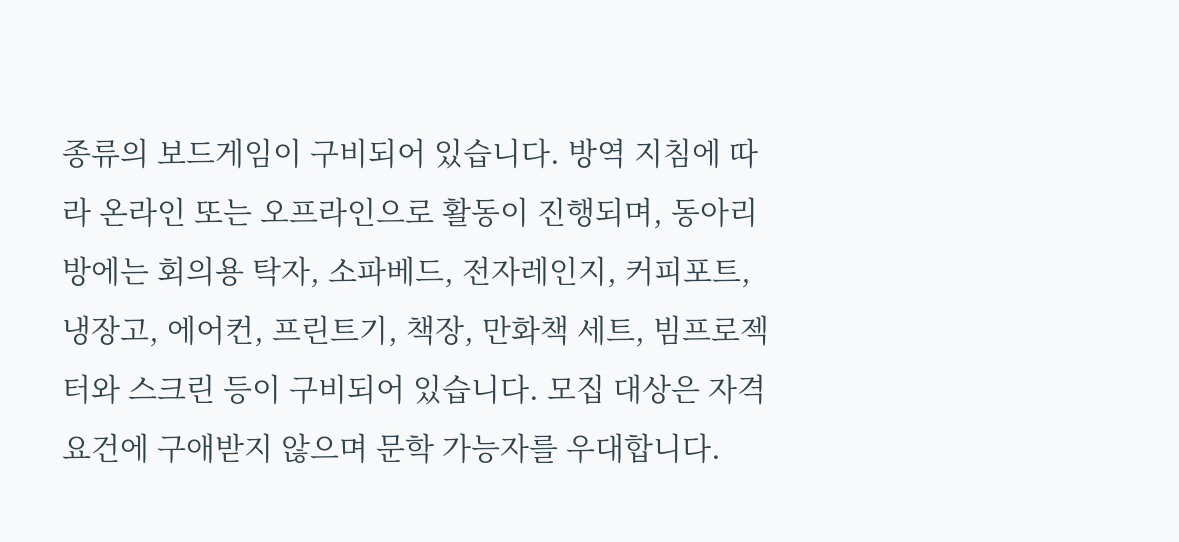종류의 보드게임이 구비되어 있습니다. 방역 지침에 따라 온라인 또는 오프라인으로 활동이 진행되며, 동아리방에는 회의용 탁자, 소파베드, 전자레인지, 커피포트, 냉장고, 에어컨, 프린트기, 책장, 만화책 세트, 빔프로젝터와 스크린 등이 구비되어 있습니다. 모집 대상은 자격 요건에 구애받지 않으며 문학 가능자를 우대합니다.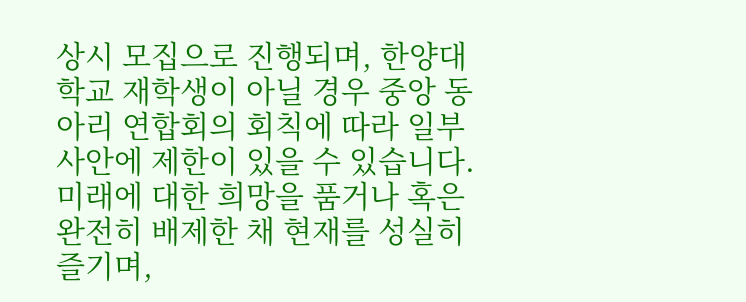상시 모집으로 진행되며, 한양대학교 재학생이 아닐 경우 중앙 동아리 연합회의 회칙에 따라 일부 사안에 제한이 있을 수 있습니다. 미래에 대한 희망을 품거나 혹은 완전히 배제한 채 현재를 성실히 즐기며,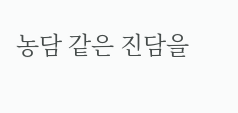농담 같은 진담을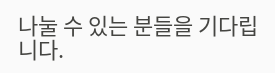나눌 수 있는 분들을 기다립니다.